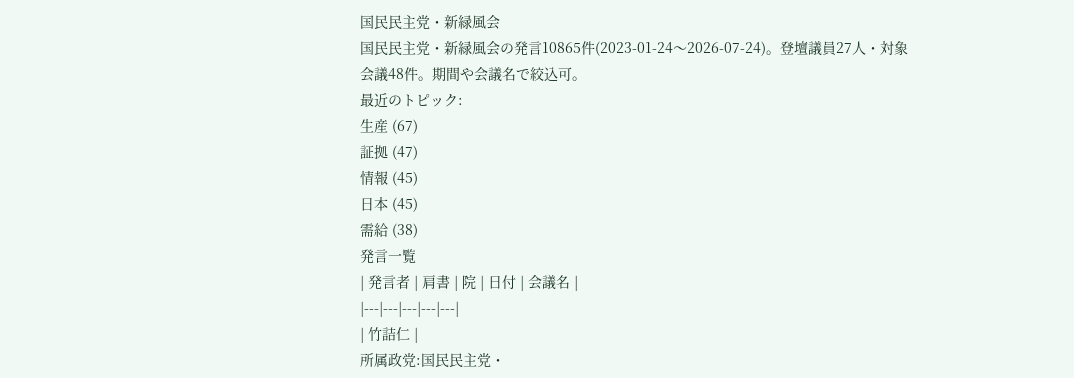国民民主党・新緑風会
国民民主党・新緑風会の発言10865件(2023-01-24〜2026-07-24)。登壇議員27人・対象会議48件。期間や会議名で絞込可。
最近のトピック:
生産 (67)
証拠 (47)
情報 (45)
日本 (45)
需給 (38)
発言一覧
| 発言者 | 肩書 | 院 | 日付 | 会議名 |
|---|---|---|---|---|
| 竹詰仁 |
所属政党:国民民主党・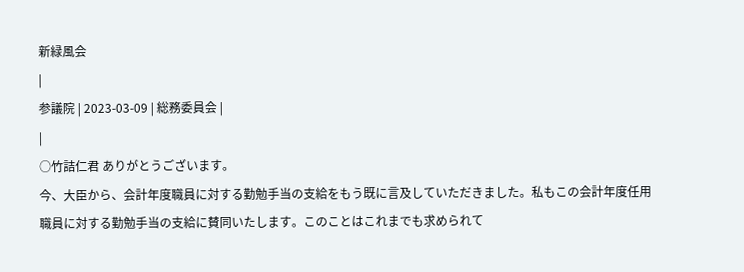新緑風会
|
参議院 | 2023-03-09 | 総務委員会 |
|
○竹詰仁君 ありがとうございます。
今、大臣から、会計年度職員に対する勤勉手当の支給をもう既に言及していただきました。私もこの会計年度任用職員に対する勤勉手当の支給に賛同いたします。このことはこれまでも求められて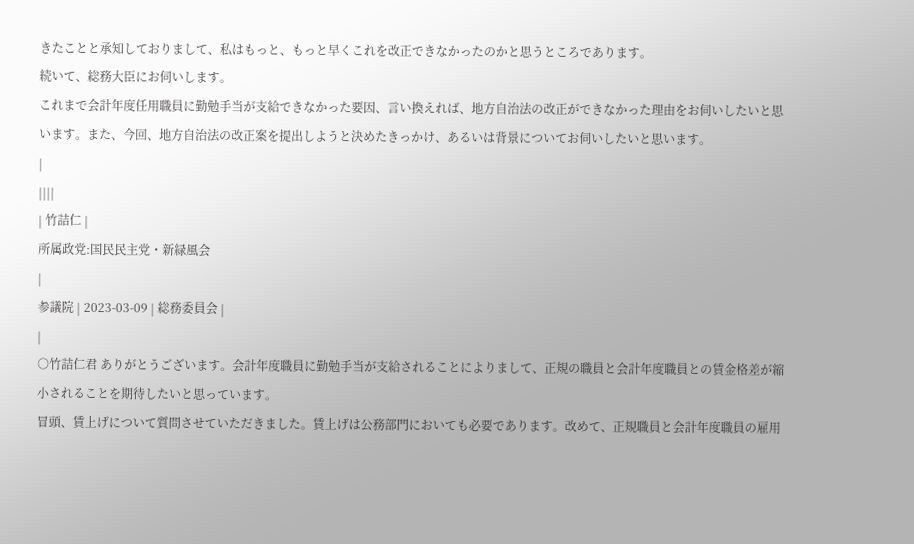きたことと承知しておりまして、私はもっと、もっと早くこれを改正できなかったのかと思うところであります。
続いて、総務大臣にお伺いします。
これまで会計年度任用職員に勤勉手当が支給できなかった要因、言い換えれば、地方自治法の改正ができなかった理由をお伺いしたいと思います。また、今回、地方自治法の改正案を提出しようと決めたきっかけ、あるいは背景についてお伺いしたいと思います。
|
||||
| 竹詰仁 |
所属政党:国民民主党・新緑風会
|
参議院 | 2023-03-09 | 総務委員会 |
|
○竹詰仁君 ありがとうございます。会計年度職員に勤勉手当が支給されることによりまして、正規の職員と会計年度職員との賃金格差が縮小されることを期待したいと思っています。
冒頭、賃上げについて質問させていただきました。賃上げは公務部門においても必要であります。改めて、正規職員と会計年度職員の雇用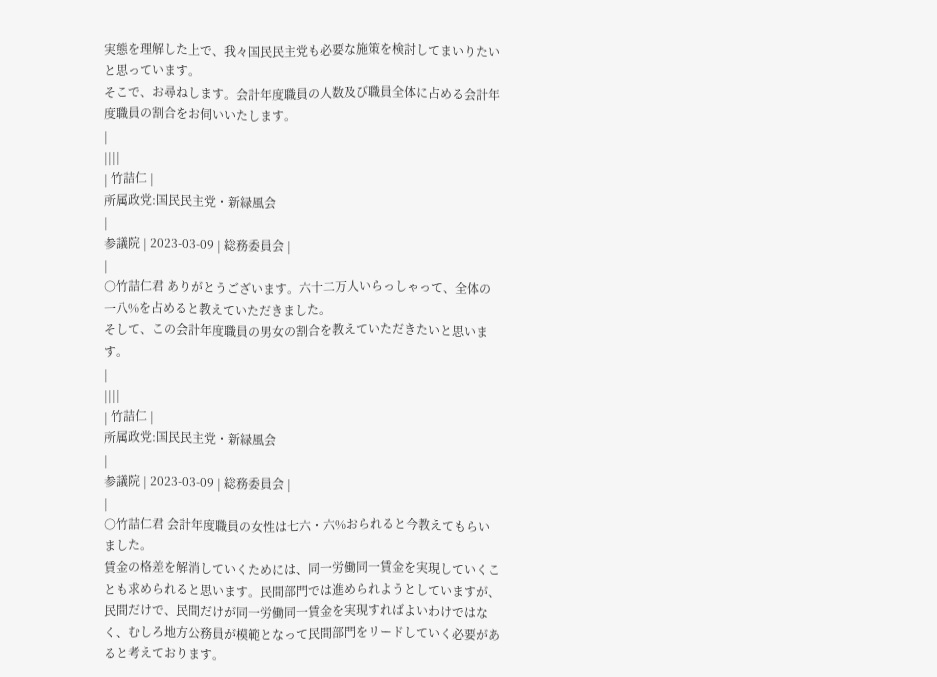実態を理解した上で、我々国民民主党も必要な施策を検討してまいりたいと思っています。
そこで、お尋ねします。会計年度職員の人数及び職員全体に占める会計年度職員の割合をお伺いいたします。
|
||||
| 竹詰仁 |
所属政党:国民民主党・新緑風会
|
参議院 | 2023-03-09 | 総務委員会 |
|
○竹詰仁君 ありがとうございます。六十二万人いらっしゃって、全体の一八%を占めると教えていただきました。
そして、この会計年度職員の男女の割合を教えていただきたいと思います。
|
||||
| 竹詰仁 |
所属政党:国民民主党・新緑風会
|
参議院 | 2023-03-09 | 総務委員会 |
|
○竹詰仁君 会計年度職員の女性は七六・六%おられると今教えてもらいました。
賃金の格差を解消していくためには、同一労働同一賃金を実現していくことも求められると思います。民間部門では進められようとしていますが、民間だけで、民間だけが同一労働同一賃金を実現すればよいわけではなく、むしろ地方公務員が模範となって民間部門をリードしていく必要があると考えております。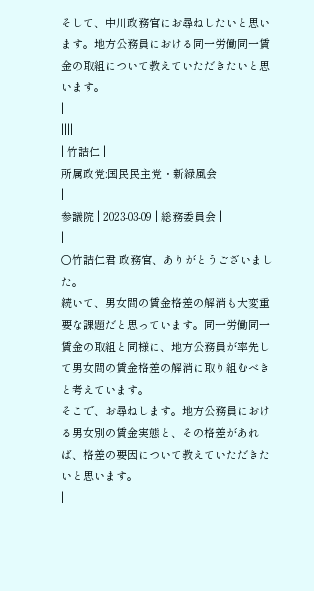そして、中川政務官にお尋ねしたいと思います。地方公務員における同一労働同一賃金の取組について教えていただきたいと思います。
|
||||
| 竹詰仁 |
所属政党:国民民主党・新緑風会
|
参議院 | 2023-03-09 | 総務委員会 |
|
○竹詰仁君 政務官、ありがとうございました。
続いて、男女間の賃金格差の解消も大変重要な課題だと思っています。同一労働同一賃金の取組と同様に、地方公務員が率先して男女間の賃金格差の解消に取り組むべきと考えています。
そこで、お尋ねします。地方公務員における男女別の賃金実態と、その格差があれば、格差の要因について教えていただきたいと思います。
|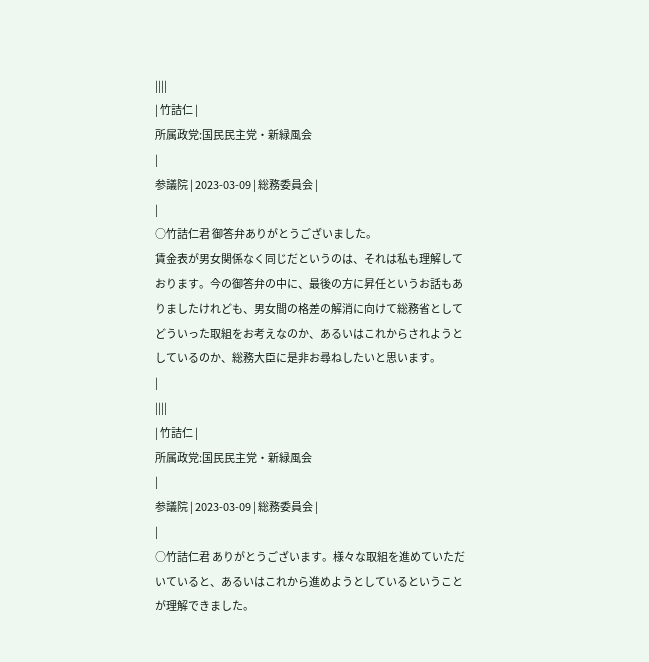||||
| 竹詰仁 |
所属政党:国民民主党・新緑風会
|
参議院 | 2023-03-09 | 総務委員会 |
|
○竹詰仁君 御答弁ありがとうございました。
賃金表が男女関係なく同じだというのは、それは私も理解しております。今の御答弁の中に、最後の方に昇任というお話もありましたけれども、男女間の格差の解消に向けて総務省としてどういった取組をお考えなのか、あるいはこれからされようとしているのか、総務大臣に是非お尋ねしたいと思います。
|
||||
| 竹詰仁 |
所属政党:国民民主党・新緑風会
|
参議院 | 2023-03-09 | 総務委員会 |
|
○竹詰仁君 ありがとうございます。様々な取組を進めていただいていると、あるいはこれから進めようとしているということが理解できました。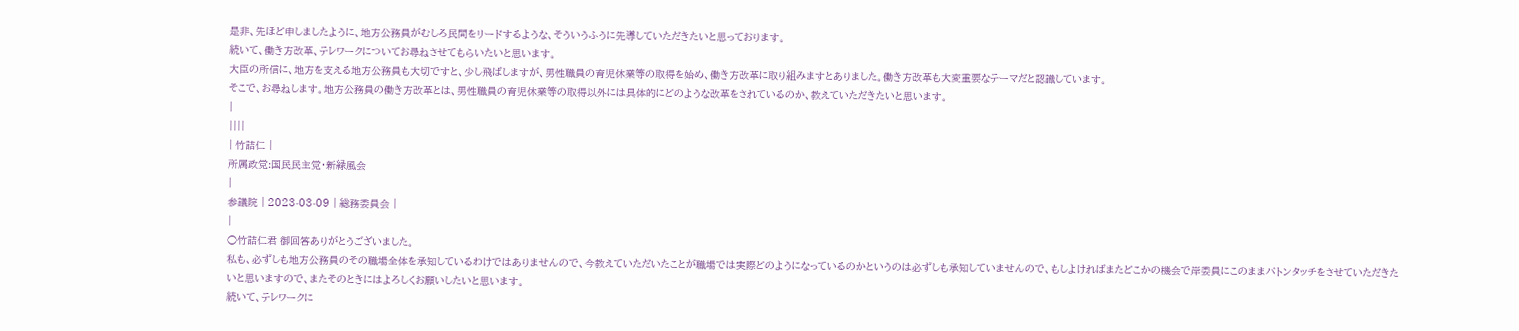是非、先ほど申しましたように、地方公務員がむしろ民間をリードするような、そういうふうに先導していただきたいと思っております。
続いて、働き方改革、テレワークについてお尋ねさせてもらいたいと思います。
大臣の所信に、地方を支える地方公務員も大切ですと、少し飛ばしますが、男性職員の育児休業等の取得を始め、働き方改革に取り組みますとありました。働き方改革も大変重要なテーマだと認識しています。
そこで、お尋ねします。地方公務員の働き方改革とは、男性職員の育児休業等の取得以外には具体的にどのような改革をされているのか、教えていただきたいと思います。
|
||||
| 竹詰仁 |
所属政党:国民民主党・新緑風会
|
参議院 | 2023-03-09 | 総務委員会 |
|
○竹詰仁君 御回答ありがとうございました。
私も、必ずしも地方公務員のその職場全体を承知しているわけではありませんので、今教えていただいたことが職場では実際どのようになっているのかというのは必ずしも承知していませんので、もしよければまたどこかの機会で岸委員にこのままバトンタッチをさせていただきたいと思いますので、またそのときにはよろしくお願いしたいと思います。
続いて、テレワークに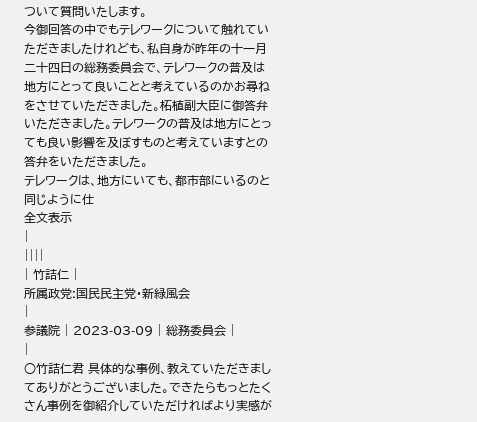ついて質問いたします。
今御回答の中でもテレワークについて触れていただきましたけれども、私自身が昨年の十一月二十四日の総務委員会で、テレワークの普及は地方にとって良いことと考えているのかお尋ねをさせていただきました。柘植副大臣に御答弁いただきました。テレワークの普及は地方にとっても良い影響を及ぼすものと考えていますとの答弁をいただきました。
テレワークは、地方にいても、都市部にいるのと同じように仕
全文表示
|
||||
| 竹詰仁 |
所属政党:国民民主党・新緑風会
|
参議院 | 2023-03-09 | 総務委員会 |
|
○竹詰仁君 具体的な事例、教えていただきましてありがとうございました。できたらもっとたくさん事例を御紹介していただければより実感が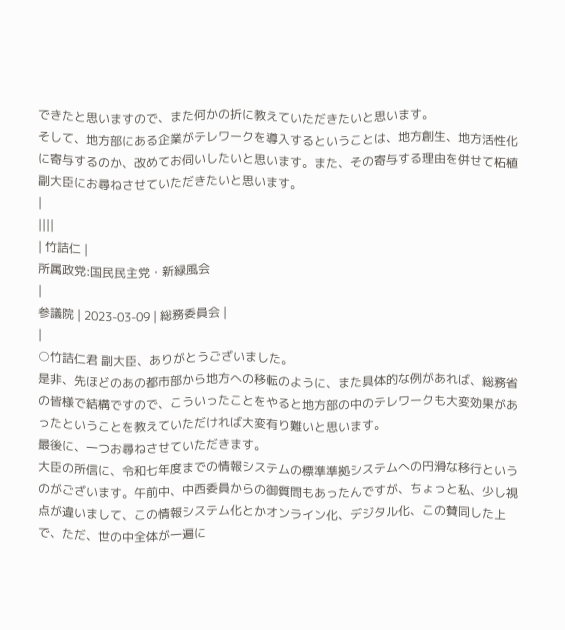できたと思いますので、また何かの折に教えていただきたいと思います。
そして、地方部にある企業がテレワークを導入するということは、地方創生、地方活性化に寄与するのか、改めてお伺いしたいと思います。また、その寄与する理由を併せて柘植副大臣にお尋ねさせていただきたいと思います。
|
||||
| 竹詰仁 |
所属政党:国民民主党・新緑風会
|
参議院 | 2023-03-09 | 総務委員会 |
|
○竹詰仁君 副大臣、ありがとうございました。
是非、先ほどのあの都市部から地方への移転のように、また具体的な例があれば、総務省の皆様で結構ですので、こういったことをやると地方部の中のテレワークも大変効果があったということを教えていただければ大変有り難いと思います。
最後に、一つお尋ねさせていただきます。
大臣の所信に、令和七年度までの情報システムの標準準拠システムへの円滑な移行というのがございます。午前中、中西委員からの御質問もあったんですが、ちょっと私、少し視点が違いまして、この情報システム化とかオンライン化、デジタル化、この賛同した上で、ただ、世の中全体が一遍に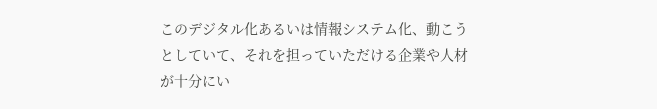このデジタル化あるいは情報システム化、動こうとしていて、それを担っていただける企業や人材が十分にい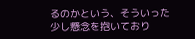るのかという、そういった少し懸念を抱いており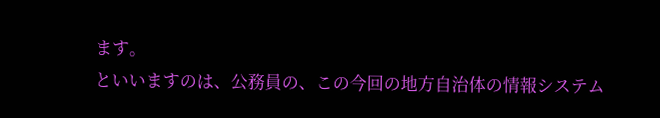ます。
といいますのは、公務員の、この今回の地方自治体の情報システム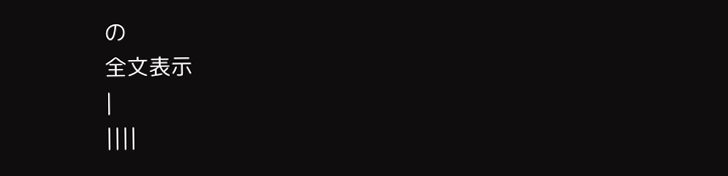の
全文表示
|
||||